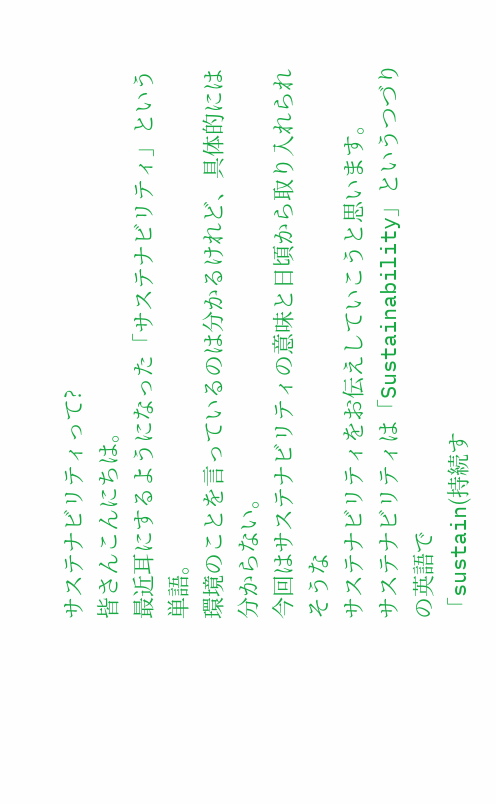サステナビリティって?
皆さんこんにちは。
最近耳にするようになった「サステナビリティ」という単語。
環境のことを言っているのは分かるけれど、具体的には分からない。
今回はサステナビリティの意味と日頃から取り入れられそうな
サステナビリティをお伝えしていこうと思います。
サステナビリティは「Sustainability」というつづりの英語で
「sustain(持続す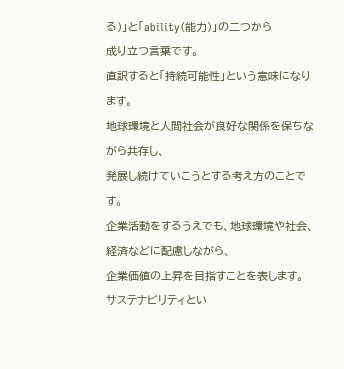る)」と「ability(能力)」の二つから
成り立つ言葉です。
直訳すると「持続可能性」という意味になります。
地球環境と人間社会が良好な関係を保ちながら共存し、
発展し続けていこうとする考え方のことです。
企業活動をするうえでも、地球環境や社会、経済などに配慮しながら、
企業価値の上昇を目指すことを表します。
サステナビリティとい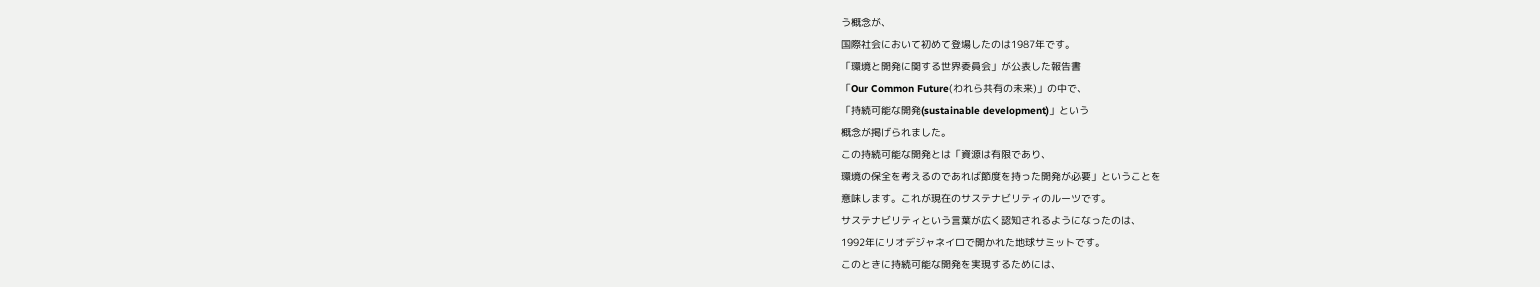う概念が、
国際社会において初めて登場したのは1987年です。
「環境と開発に関する世界委員会」が公表した報告書
「Our Common Future(われら共有の未来)」の中で、
「持続可能な開発(sustainable development)」という
概念が掲げられました。
この持続可能な開発とは「資源は有限であり、
環境の保全を考えるのであれば節度を持った開発が必要」ということを
意味します。これが現在のサステナビリティのルーツです。
サステナビリティという言葉が広く認知されるようになったのは、
1992年にリオデジャネイロで開かれた地球サミットです。
このときに持続可能な開発を実現するためには、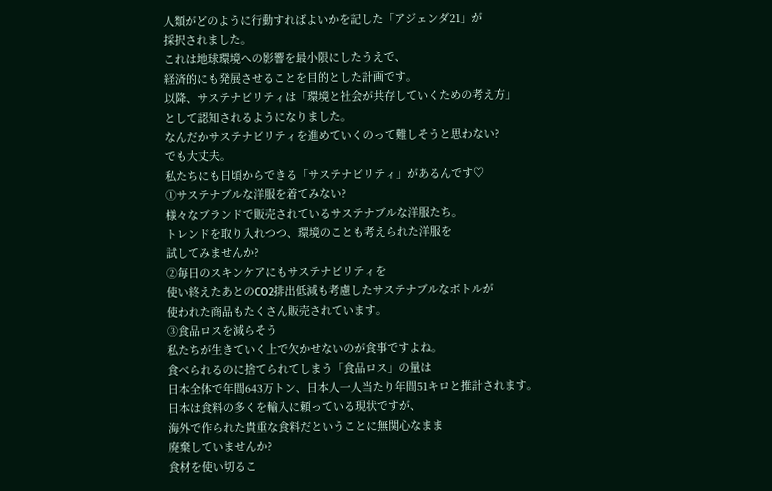人類がどのように行動すればよいかを記した「アジェンダ21」が
採択されました。
これは地球環境への影響を最小限にしたうえで、
経済的にも発展させることを目的とした計画です。
以降、サステナビリティは「環境と社会が共存していくための考え方」
として認知されるようになりました。
なんだかサステナビリティを進めていくのって難しそうと思わない?
でも大丈夫。
私たちにも日頃からできる「サステナビリティ」があるんです♡
①サステナブルな洋服を着てみない?
様々なブランドで販売されているサステナブルな洋服たち。
トレンドを取り入れつつ、環境のことも考えられた洋服を
試してみませんか?
②毎日のスキンケアにもサステナビリティを
使い終えたあとのCO2排出低減も考慮したサステナブルなボトルが
使われた商品もたくさん販売されています。
③食品ロスを減らそう
私たちが生きていく上で欠かせないのが食事ですよね。
食べられるのに捨てられてしまう「食品ロス」の量は
日本全体で年間643万トン、日本人一人当たり年間51キロと推計されます。
日本は食料の多くを輸入に頼っている現状ですが、
海外で作られた貴重な食料だということに無関心なまま
廃棄していませんか?
食材を使い切るこ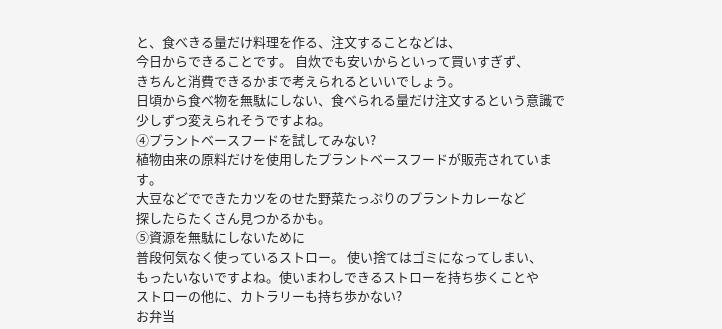と、食べきる量だけ料理を作る、注文することなどは、
今日からできることです。 自炊でも安いからといって買いすぎず、
きちんと消費できるかまで考えられるといいでしょう。
日頃から食べ物を無駄にしない、食べられる量だけ注文するという意識で
少しずつ変えられそうですよね。
④プラントベースフードを試してみない?
植物由来の原料だけを使用したプラントベースフードが販売されています。
大豆などでできたカツをのせた野菜たっぷりのプラントカレーなど
探したらたくさん見つかるかも。
⑤資源を無駄にしないために
普段何気なく使っているストロー。 使い捨てはゴミになってしまい、
もったいないですよね。使いまわしできるストローを持ち歩くことや
ストローの他に、カトラリーも持ち歩かない?
お弁当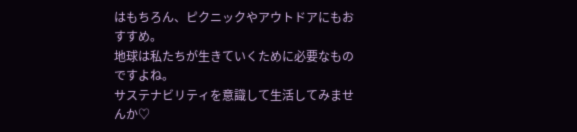はもちろん、ピクニックやアウトドアにもおすすめ。
地球は私たちが生きていくために必要なものですよね。
サステナビリティを意識して生活してみませんか♡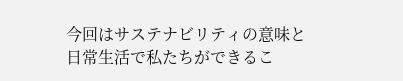今回はサステナビリティの意味と日常生活で私たちができるこ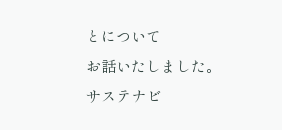とについて
お話いたしました。
サステナビ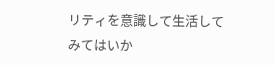リティを意識して生活してみてはいか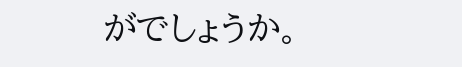がでしょうか。